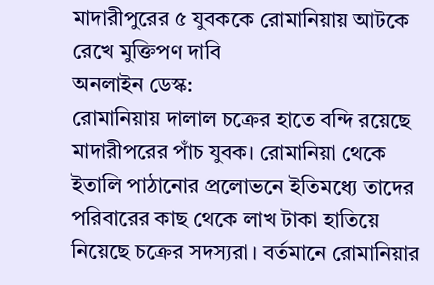মাদারীপুরের ৫ যুবককে রোমানিয়ায় আটকে রেখে মুক্তিপণ দাবি
অনলাইন ডেস্ক:
রোমানিয়ায় দালাল চক্রের হাতে বন্দি রয়েছে মাদারীপরের পাঁচ যুবক। রোমানিয়া থেকে ইতালি পাঠানোর প্রলোভনে ইতিমধ্যে তাদের পরিবারের কাছ থেকে লাখ টাকা হাতিয়ে নিয়েছে চক্রের সদস্যরা। বর্তমানে রোমানিয়ার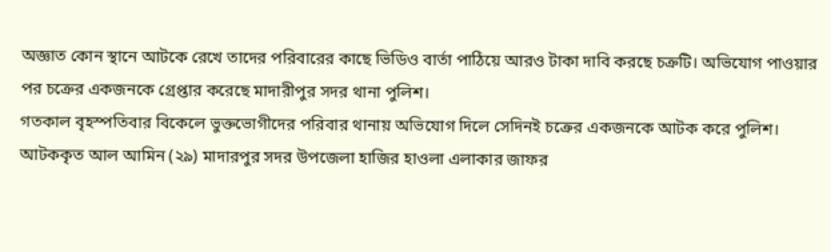অজ্ঞাত কোন স্থানে আটকে রেখে তাদের পরিবারের কাছে ভিডিও বার্তা পাঠিয়ে আরও টাকা দাবি করছে চক্রটি। অভিযোগ পাওয়ার পর চক্রের একজনকে গ্রেপ্তার করেছে মাদারীপুর সদর থানা পুলিশ।
গতকাল বৃহস্পতিবার বিকেলে ভুক্তভোগীদের পরিবার থানায় অভিযোগ দিলে সেদিনই চক্রের একজনকে আটক করে পুলিশ। আটককৃত আল আমিন (২৯) মাদারপুর সদর উপজেলা হাজির হাওলা এলাকার জাফর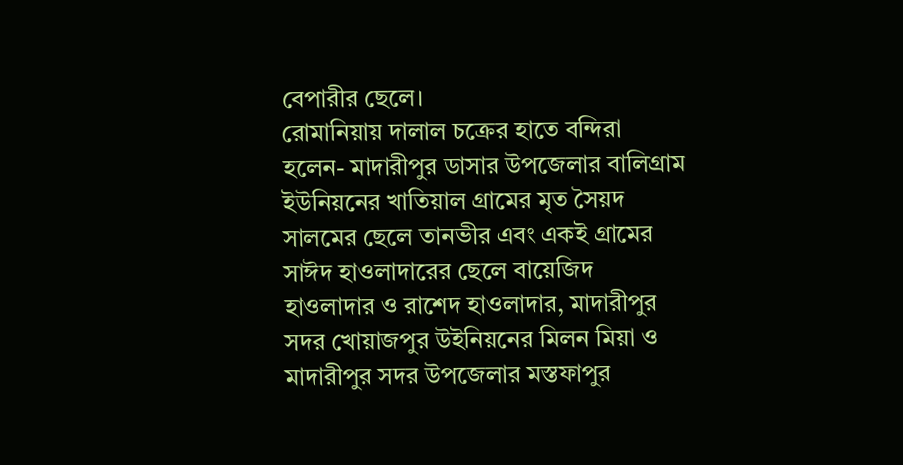বেপারীর ছেলে।
রোমানিয়ায় দালাল চক্রের হাতে বন্দিরা হলেন- মাদারীপুর ডাসার উপজেলার বালিগ্রাম ইউনিয়নের খাতিয়াল গ্রামের মৃত সৈয়দ সালমের ছেলে তানভীর এবং একই গ্রামের সাঈদ হাওলাদারের ছেলে বায়েজিদ হাওলাদার ও রাশেদ হাওলাদার, মাদারীপুর সদর খোয়াজপুর উইনিয়নের মিলন মিয়া ও মাদারীপুর সদর উপজেলার মস্তফাপুর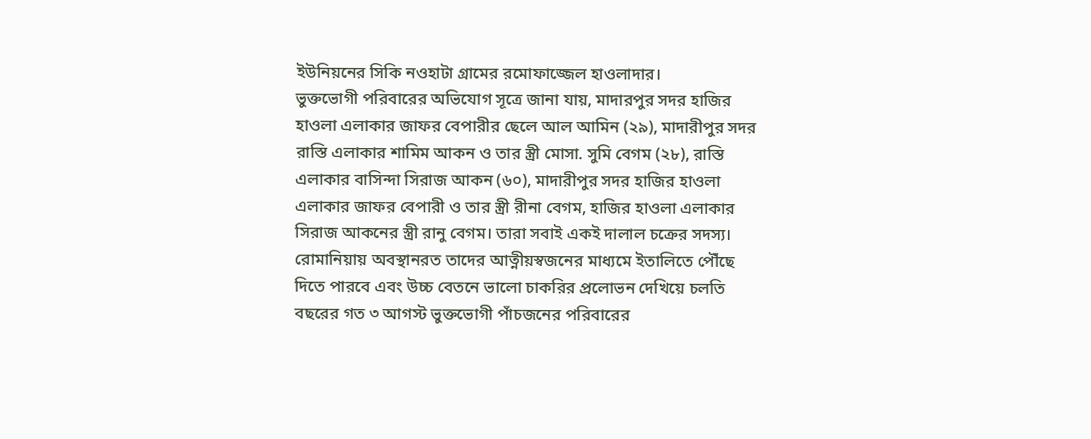ইউনিয়নের সিকি নওহাটা গ্রামের রমোফাজ্জেল হাওলাদার।
ভুক্তভোগী পরিবারের অভিযোগ সূত্রে জানা যায়, মাদারপুর সদর হাজির হাওলা এলাকার জাফর বেপারীর ছেলে আল আমিন (২৯), মাদারীপুর সদর রাস্তি এলাকার শামিম আকন ও তার স্ত্রী মোসা. সুমি বেগম (২৮), রাস্তি এলাকার বাসিন্দা সিরাজ আকন (৬০), মাদারীপুর সদর হাজির হাওলা এলাকার জাফর বেপারী ও তার স্ত্রী রীনা বেগম, হাজির হাওলা এলাকার সিরাজ আকনের স্ত্রী রানু বেগম। তারা সবাই একই দালাল চক্রের সদস্য। রোমানিয়ায় অবস্থানরত তাদের আত্নীয়স্বজনের মাধ্যমে ইতালিতে পৌঁছে দিতে পারবে এবং উচ্চ বেতনে ভালো চাকরির প্রলোভন দেখিয়ে চলতি বছরের গত ৩ আগস্ট ভুক্তভোগী পাঁচজনের পরিবারের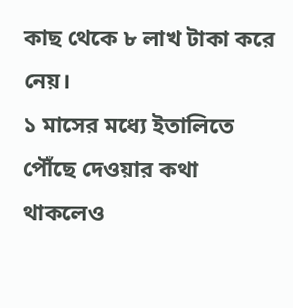কাছ থেকে ৮ লাখ টাকা করে নেয়।
১ মাসের মধ্যে ইতালিতে পৌঁছে দেওয়ার কথা থাকলেও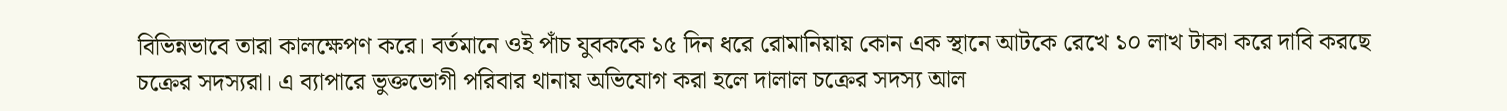বিভিন্নভাবে তারা কালক্ষেপণ করে। বর্তমানে ওই পাঁচ যুবককে ১৫ দিন ধরে রোমানিয়ায় কোন এক স্থানে আটকে রেখে ১০ লাখ টাকা করে দাবি করছে চক্রের সদস্যরা। এ ব্যাপারে ভুক্তভোগী পরিবার থানায় অভিযোগ করা হলে দালাল চক্রের সদস্য আল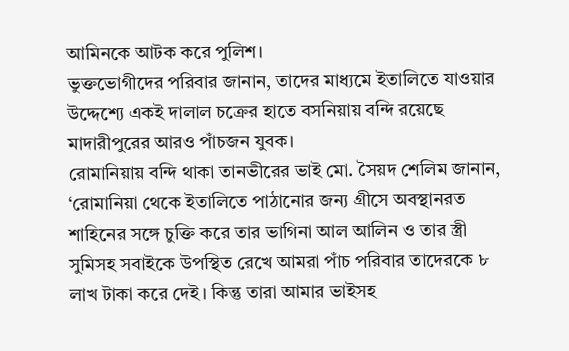আমিনকে আটক করে পুলিশ।
ভুক্তভোগীদের পরিবার জানান, তাদের মাধ্যমে ইতালিতে যাওয়ার উদ্দেশ্যে একই দালাল চক্রের হাতে বসনিয়ায় বন্দি রয়েছে মাদারীপুরের আরও পাঁচজন যুবক।
রোমানিয়ায় বন্দি থাকা তানভীরের ভাই মো. সৈয়দ শেলিম জানান, ‘রোমানিয়া থেকে ইতালিতে পাঠানোর জন্য গ্রীসে অবস্থানরত শাহিনের সঙ্গে চুক্তি করে তার ভাগিনা আল আলিন ও তার স্ত্রী সুমিসহ সবাইকে উপস্থিত রেখে আমরা পাঁচ পরিবার তাদেরকে ৮ লাখ টাকা করে দেই। কিন্তু তারা আমার ভাইসহ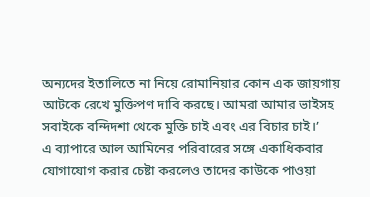অন্যদের ইতালিতে না নিয়ে রোমানিয়ার কোন এক জায়গায় আটকে রেখে মুক্তিপণ দাবি করছে। আমরা আমার ভাইসহ সবাইকে বন্দিদশা থেকে মুক্তি চাই এবং এর বিচার চাই।’
এ ব্যাপারে আল আমিনের পরিবারের সঙ্গে একাধিকবার যোগাযোগ করার চেষ্টা করলেও তাদের কাউকে পাওয়া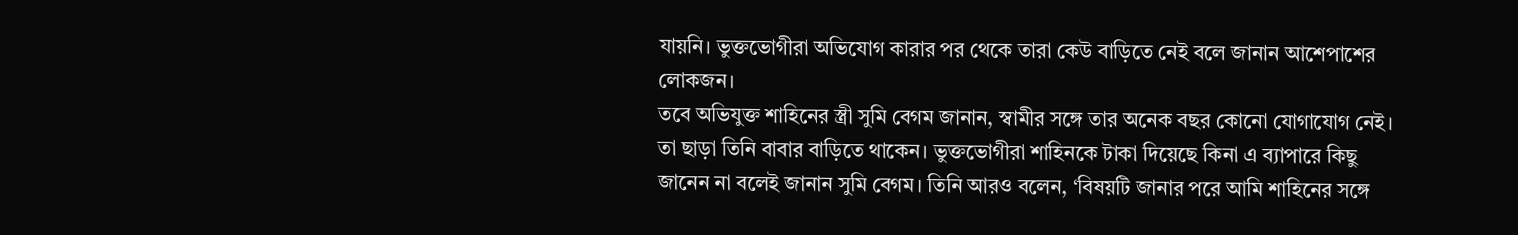যায়নি। ভুক্তভোগীরা অভিযোগ কারার পর থেকে তারা কেউ বাড়িতে নেই বলে জানান আশেপাশের লোকজন।
তবে অভিযুক্ত শাহিনের স্ত্রী সুমি বেগম জানান, স্বামীর সঙ্গে তার অনেক বছর কোনো যোগাযোগ নেই। তা ছাড়া তিনি বাবার বাড়িতে থাকেন। ভুক্তভোগীরা শাহিনকে টাকা দিয়েছে কিনা এ ব্যাপারে কিছু জানেন না বলেই জানান সুমি বেগম। তিনি আরও বলেন, ‘বিষয়টি জানার পরে আমি শাহিনের সঙ্গে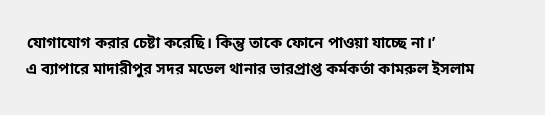যোগাযোগ করার চেষ্টা করেছি। কিন্তু তাকে ফোনে পাওয়া যাচ্ছে না।’
এ ব্যাপারে মাদারীপুর সদর মডেল থানার ভারপ্রাপ্ত কর্মকর্তা কামরুল ইসলাম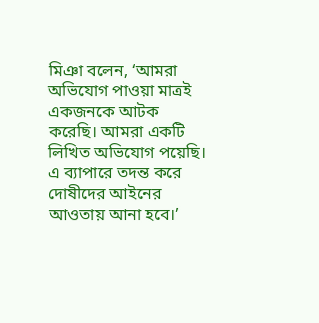মিঞা বলেন, ‘আমরা অভিযোগ পাওয়া মাত্রই একজনকে আটক করেছি। আমরা একটি লিখিত অভিযোগ পয়েছি। এ ব্যাপারে তদন্ত করে দোষীদের আইনের আওতায় আনা হবে।’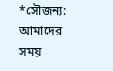*সৌজন্য: আমাদের সময়